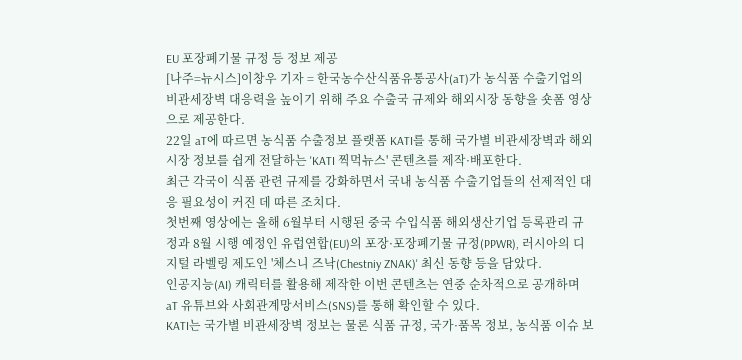EU 포장폐기물 규정 등 정보 제공
[나주=뉴시스]이창우 기자 = 한국농수산식품유통공사(aT)가 농식품 수출기업의 비관세장벽 대응력을 높이기 위해 주요 수출국 규제와 해외시장 동향을 숏폼 영상으로 제공한다.
22일 aT에 따르면 농식품 수출정보 플랫폼 KATI를 통해 국가별 비관세장벽과 해외시장 정보를 쉽게 전달하는 'KATI 찍먹뉴스' 콘텐츠를 제작·배포한다.
최근 각국이 식품 관련 규제를 강화하면서 국내 농식품 수출기업들의 선제적인 대응 필요성이 커진 데 따른 조치다.
첫번째 영상에는 올해 6월부터 시행된 중국 수입식품 해외생산기업 등록관리 규정과 8월 시행 예정인 유럽연합(EU)의 포장·포장폐기물 규정(PPWR), 러시아의 디지털 라벨링 제도인 '체스니 즈낙(Chestniy ZNAK)' 최신 동향 등을 담았다.
인공지능(AI) 캐릭터를 활용해 제작한 이번 콘텐츠는 연중 순차적으로 공개하며 aT 유튜브와 사회관계망서비스(SNS)를 통해 확인할 수 있다.
KATI는 국가별 비관세장벽 정보는 물론 식품 규정, 국가·품목 정보, 농식품 이슈 보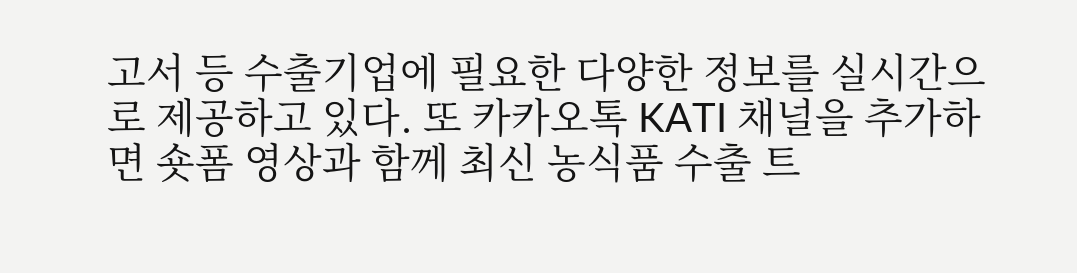고서 등 수출기업에 필요한 다양한 정보를 실시간으로 제공하고 있다. 또 카카오톡 KATI 채널을 추가하면 숏폼 영상과 함께 최신 농식품 수출 트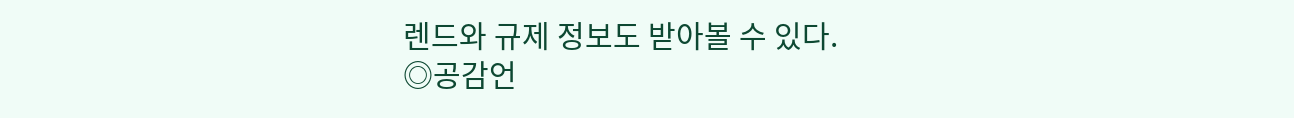렌드와 규제 정보도 받아볼 수 있다.
◎공감언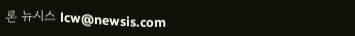론 뉴시스 lcw@newsis.com